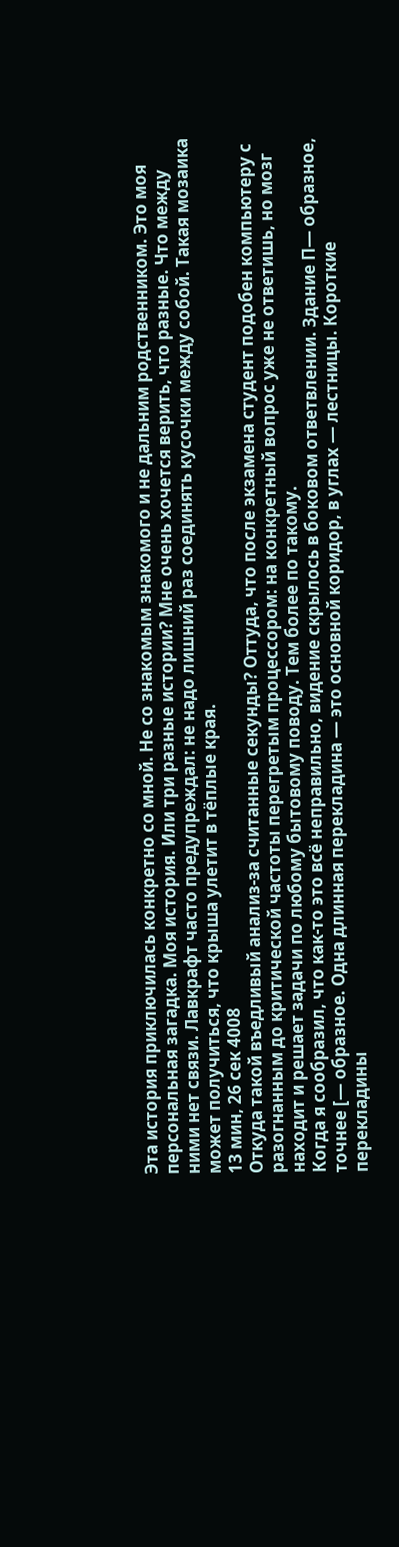Эта история приключилась конкретно со мной. Не со знакомым знакомого и не дальним родственником. Это моя персональная загадка. Моя история. Или три разные истории? Мне очень хочется верить, что разные. Что между ними нет связи. Лавкрафт часто предупреждал: не надо лишний раз соединять кусочки между собой. Такая мозаика может получиться, что крыша улетит в тёплые края.
13 мин, 26 сек 4008
Откуда такой въедливый анализ-за считанные секунды? Оттуда, что после экзамена студент подобен компьютеру с разогнанным до критической частоты перегретым процессором: на конкретный вопрос уже не ответишь, но мозг находит и решает задачи по любому бытовому поводу. Тем более по такому.
Когда я сообразил, что как-то это всё неправильно, видение скрылось в боковом ответвлении. Здание П— образное, точнее [— образное. Одна длинная перекладина — это основной коридор, в углах — лестницы. Короткие перекладины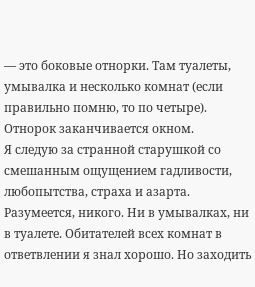— это боковые отнорки. Там туалеты, умывалка и несколько комнат (если правильно помню, то по четыре). Отнорок заканчивается окном.
Я следую за странной старушкой со смешанным ощущением гадливости, любопытства, страха и азарта. Разумеется, никого. Ни в умывалках, ни в туалете. Обитателей всех комнат в ответвлении я знал хорошо. Но заходить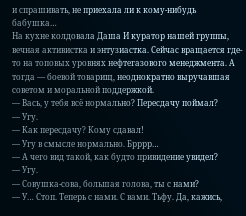и спрашивать, не приехала ли к кому-нибудь бабушка…
На кухне колдовала Даша И куратор нашей группы, вечная активистка и энтузиастка. Сейчас вращается где-то на топовых уровнях нефтегазового менеджмента. А тогда — боевой товарищ, неоднократно выручавшая советом и моральной поддержкой.
— Вась, у тебя всё нормально? Пересдачу поймал?
— Угу.
— Как пересдачу? Кому сдавал!
— Угу в смысле нормально. Брррр…
— А чего вид такой, как будто привидение увидел?
— Угу.
— Совушка-сова, большая голова, ты с нами?
— У… Стоп. Теперь с нами. С вами. Тьфу. Да, кажись,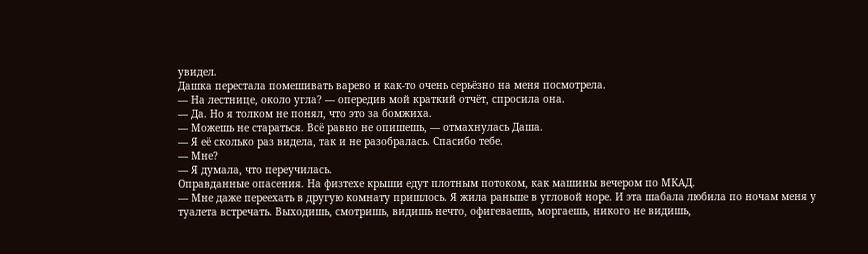увидел.
Дашка перестала помешивать варево и как-то очень серьёзно на меня посмотрела.
— На лестнице, около угла? — опередив мой краткий отчёт, спросила она.
— Да. Но я толком не понял, что это за бомжиха.
— Можешь не стараться. Всё равно не опишешь, — отмахнулась Даша.
— Я её сколько раз видела, так и не разобралась. Спасибо тебе.
— Мне?
— Я думала, что переучилась.
Оправданные опасения. На физтехе крыши едут плотным потоком, как машины вечером по МКАД.
— Мне даже переехать в другую комнату пришлось. Я жила раньше в угловой норе. И эта шабала любила по ночам меня у туалета встречать. Выходишь, смотришь, видишь нечто, офигеваешь, моргаешь, никого не видишь,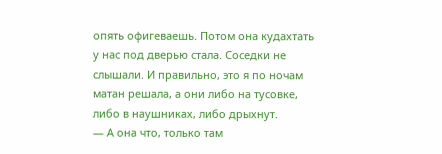опять офигеваешь. Потом она кудахтать у нас под дверью стала. Соседки не слышали. И правильно, это я по ночам матан решала, а они либо на тусовке, либо в наушниках, либо дрыхнут.
— А она что, только там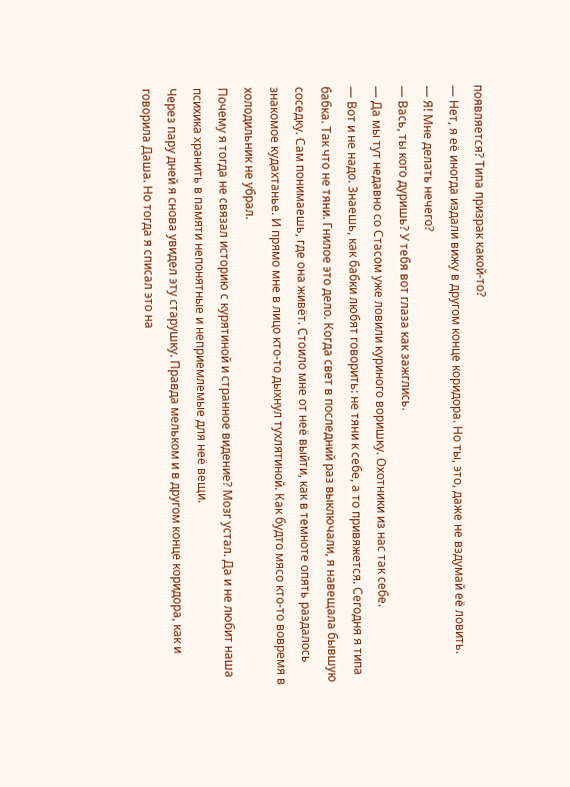появляется? Типа призрак какой-то?
— Нет, я её иногда издали вижу в другом конце коридора. Но ты, это, даже не вздумай её ловить.
— Я! Мне делать нечего?
— Вась, ты кого дуришь? У тебя вот глаза как зажглись.
— Да мы тут недавно со Стасом уже ловили куриного воришку. Охотники из нас так себе.
— Вот и не надо. Знаешь, как бабки любят говорить: не тяни к себе, а то привяжется. Сегодня я типа бабка. Так что не тяни. Гнилое это дело. Когда свет в последний раз выключали, я навещала бывшую соседку. Сам понимаешь, где она живёт. Стоило мне от неё выйти, как в темноте опять раздалось знакомое кудахтанье. И прямо мне в лицо кто-то дыхнул тухлятиной. Как будто мясо кто-то вовремя в холодильник не убрал.
Почему я тогда не связал историю с курятиной и странное видение? Мозг устал. Да и не любит наша психика хранить в памяти непонятные и неприемлемые для неё вещи.
Через пару дней я снова увидел эту старушку. Правда мельком и в другом конце коридора, как и говорила Даша. Но тогда я списал это на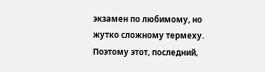экзамен по любимому, но жутко сложному термеху. Поэтому этот, последний,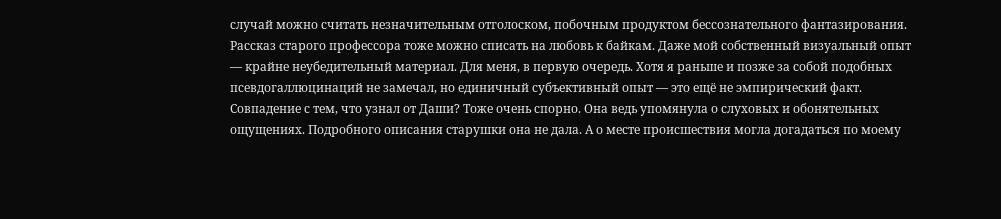случай можно считать незначительным отголоском, побочным продуктом бессознательного фантазирования.
Рассказ старого профессора тоже можно списать на любовь к байкам. Даже мой собственный визуальный опыт — крайне неубедительный материал. Для меня, в первую очередь. Хотя я раньше и позже за собой подобных псевдогаллюцинаций не замечал, но единичный субъективный опыт — это ещё не эмпирический факт.
Совпадение с тем, что узнал от Даши? Тоже очень спорно. Она ведь упомянула о слуховых и обонятельных ощущениях. Подробного описания старушки она не дала. А о месте происшествия могла догадаться по моему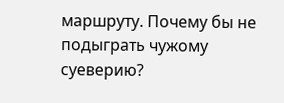маршруту. Почему бы не подыграть чужому суеверию?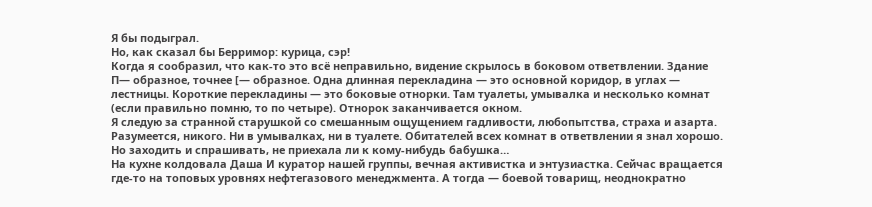Я бы подыграл.
Но, как сказал бы Берримор: курица, сэр!
Когда я сообразил, что как-то это всё неправильно, видение скрылось в боковом ответвлении. Здание П— образное, точнее [— образное. Одна длинная перекладина — это основной коридор, в углах — лестницы. Короткие перекладины — это боковые отнорки. Там туалеты, умывалка и несколько комнат (если правильно помню, то по четыре). Отнорок заканчивается окном.
Я следую за странной старушкой со смешанным ощущением гадливости, любопытства, страха и азарта. Разумеется, никого. Ни в умывалках, ни в туалете. Обитателей всех комнат в ответвлении я знал хорошо. Но заходить и спрашивать, не приехала ли к кому-нибудь бабушка…
На кухне колдовала Даша И куратор нашей группы, вечная активистка и энтузиастка. Сейчас вращается где-то на топовых уровнях нефтегазового менеджмента. А тогда — боевой товарищ, неоднократно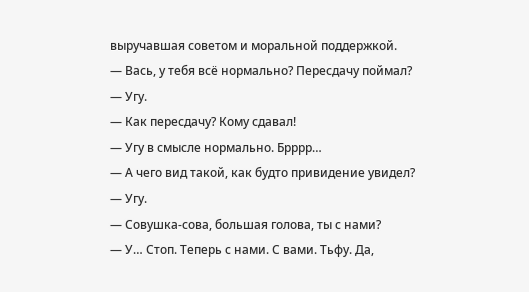выручавшая советом и моральной поддержкой.
— Вась, у тебя всё нормально? Пересдачу поймал?
— Угу.
— Как пересдачу? Кому сдавал!
— Угу в смысле нормально. Брррр…
— А чего вид такой, как будто привидение увидел?
— Угу.
— Совушка-сова, большая голова, ты с нами?
— У… Стоп. Теперь с нами. С вами. Тьфу. Да,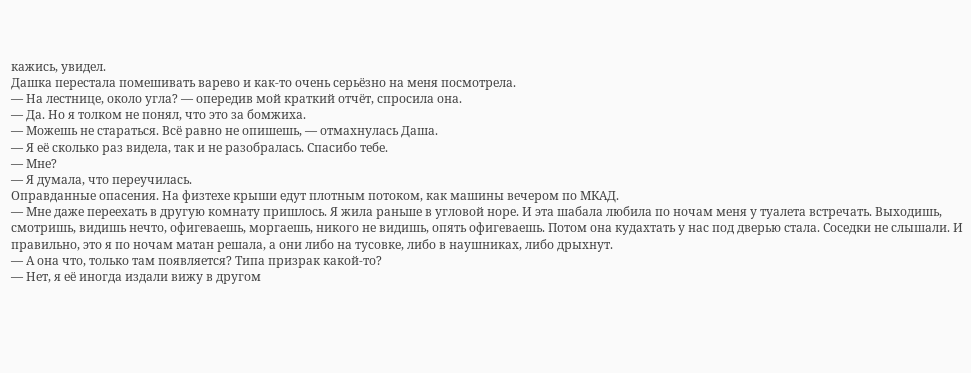кажись, увидел.
Дашка перестала помешивать варево и как-то очень серьёзно на меня посмотрела.
— На лестнице, около угла? — опередив мой краткий отчёт, спросила она.
— Да. Но я толком не понял, что это за бомжиха.
— Можешь не стараться. Всё равно не опишешь, — отмахнулась Даша.
— Я её сколько раз видела, так и не разобралась. Спасибо тебе.
— Мне?
— Я думала, что переучилась.
Оправданные опасения. На физтехе крыши едут плотным потоком, как машины вечером по МКАД.
— Мне даже переехать в другую комнату пришлось. Я жила раньше в угловой норе. И эта шабала любила по ночам меня у туалета встречать. Выходишь, смотришь, видишь нечто, офигеваешь, моргаешь, никого не видишь, опять офигеваешь. Потом она кудахтать у нас под дверью стала. Соседки не слышали. И правильно, это я по ночам матан решала, а они либо на тусовке, либо в наушниках, либо дрыхнут.
— А она что, только там появляется? Типа призрак какой-то?
— Нет, я её иногда издали вижу в другом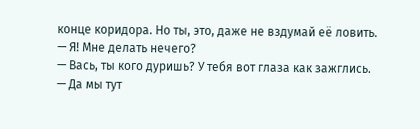конце коридора. Но ты, это, даже не вздумай её ловить.
— Я! Мне делать нечего?
— Вась, ты кого дуришь? У тебя вот глаза как зажглись.
— Да мы тут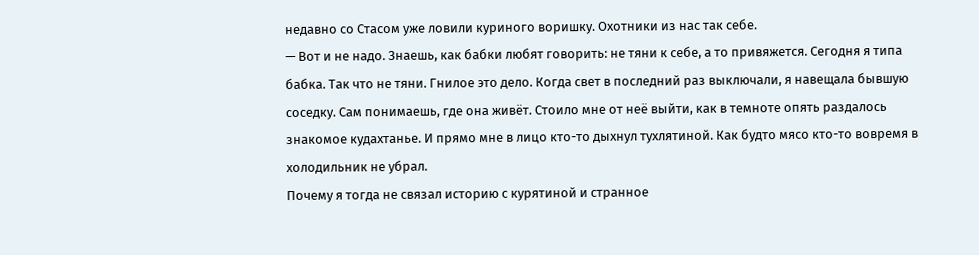недавно со Стасом уже ловили куриного воришку. Охотники из нас так себе.
— Вот и не надо. Знаешь, как бабки любят говорить: не тяни к себе, а то привяжется. Сегодня я типа бабка. Так что не тяни. Гнилое это дело. Когда свет в последний раз выключали, я навещала бывшую соседку. Сам понимаешь, где она живёт. Стоило мне от неё выйти, как в темноте опять раздалось знакомое кудахтанье. И прямо мне в лицо кто-то дыхнул тухлятиной. Как будто мясо кто-то вовремя в холодильник не убрал.
Почему я тогда не связал историю с курятиной и странное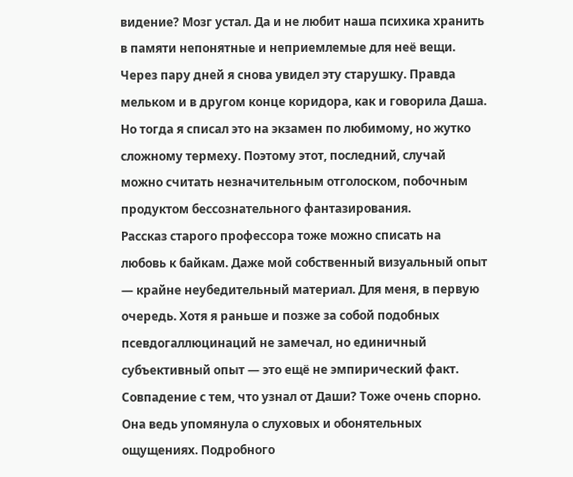видение? Мозг устал. Да и не любит наша психика хранить в памяти непонятные и неприемлемые для неё вещи.
Через пару дней я снова увидел эту старушку. Правда мельком и в другом конце коридора, как и говорила Даша. Но тогда я списал это на экзамен по любимому, но жутко сложному термеху. Поэтому этот, последний, случай можно считать незначительным отголоском, побочным продуктом бессознательного фантазирования.
Рассказ старого профессора тоже можно списать на любовь к байкам. Даже мой собственный визуальный опыт — крайне неубедительный материал. Для меня, в первую очередь. Хотя я раньше и позже за собой подобных псевдогаллюцинаций не замечал, но единичный субъективный опыт — это ещё не эмпирический факт.
Совпадение с тем, что узнал от Даши? Тоже очень спорно. Она ведь упомянула о слуховых и обонятельных ощущениях. Подробного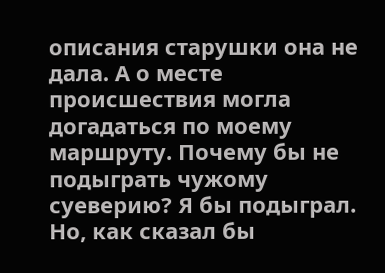описания старушки она не дала. А о месте происшествия могла догадаться по моему маршруту. Почему бы не подыграть чужому суеверию? Я бы подыграл.
Но, как сказал бы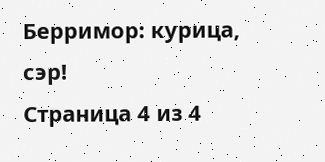Берримор: курица, сэр!
Страница 4 из 4